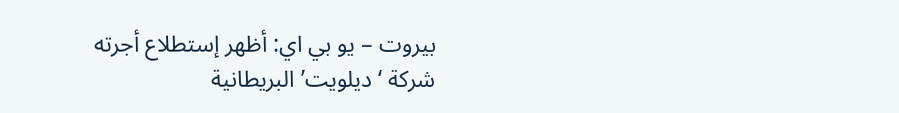بيروت – يو بي اي: أظهر إستطلاع أجرته شركة ‘ديلويت’ البريطانية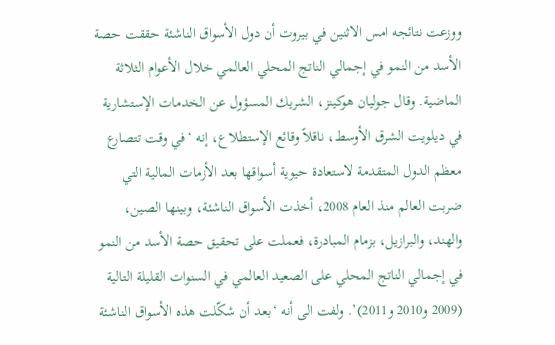ووزعت نتائجه امس الاثنين في بيروت أن دول الأسواق الناشئة حققت حصة الأسد من النمو في إجمالي الناتج المحلي العالمي خلال الأعوام الثلاثة الماضية. وقال جوليان هوكينز، الشريك المسؤول عن الخدمات الإستشارية في ديلويت الشرق الأوسط، ناقلاً وقائع الإستطلاع، إنه ‘في وقت تتصارع معظم الدول المتقدمة لاستعادة حيوية أسواقها بعد الأزمات المالية التي ضربت العالم منذ العام 2008، أخذت الأسواق الناشئة، وبينها الصين، والهند، والبرازيل، بزمام المبادرة، فعملت على تحقيق حصة الأسد من النمو في إجمالي الناتج المحلي على الصعيد العالمي في السنوات القليلة التالية (2009 و2010 و2011)’. ولفت الى أنه ‘بعد أن شكّلت هذه الأسواق الناشئة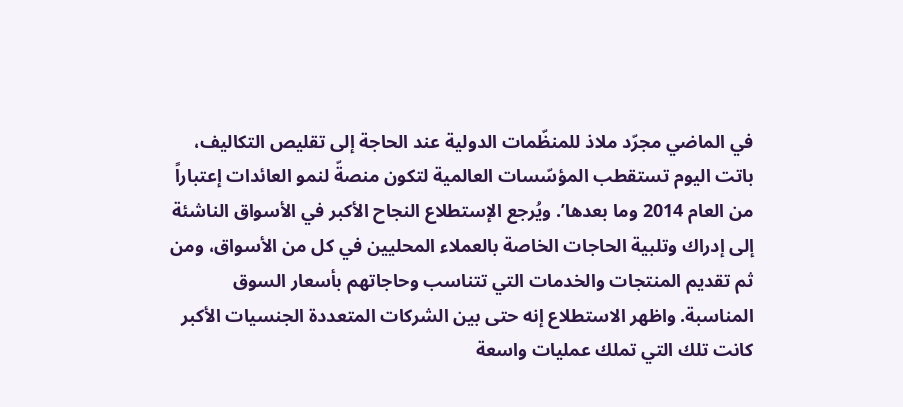في الماضي مجرّد ملاذ للمنظّمات الدولية عند الحاجة إلى تقليص التكاليف، باتت اليوم تستقطب المؤسّسات العالمية لتكون منصةّ لنمو العائدات إعتباراً من العام 2014 وما بعدها’. ويُرجع الإستطلاع النجاح الأكبر في الأسواق الناشئة إلى إدراك وتلبية الحاجات الخاصة بالعملاء المحليين في كل من الأسواق، ومن ثم تقديم المنتجات والخدمات التي تتناسب وحاجاتهم بأسعار السوق المناسبة. واظهر الاستطلاع إنه حتى بين الشركات المتعددة الجنسيات الأكبر كانت تلك التي تملك عمليات واسعة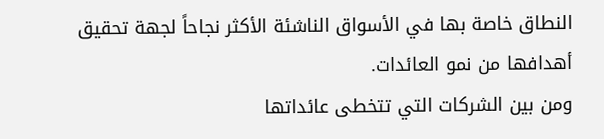النطاق خاصة بها في الأسواق الناشئة الأكثر نجاحاً لجهة تحقيق أهدافها من نمو العائدات.
ومن بين الشركات التي تتخطى عائداتها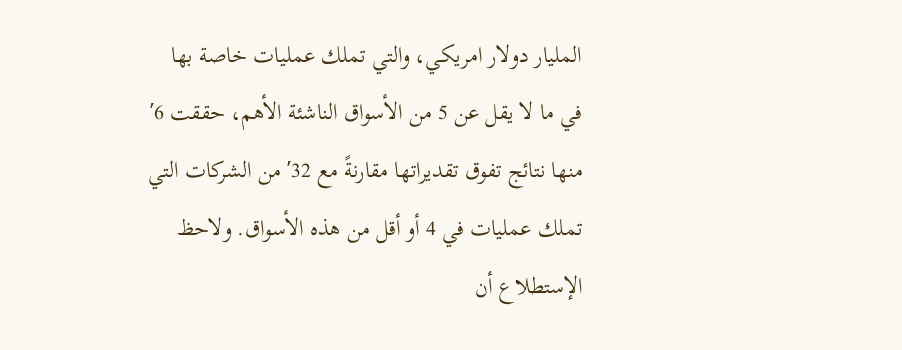المليار دولار امريكي، والتي تملك عمليات خاصة بها في ما لا يقل عن 5 من الأسواق الناشئة الأهم، حققت 6′ منها نتائج تفوق تقديراتها مقارنةً مع 32′ من الشركات التي تملك عمليات في 4 أو أقل من هذه الأسواق. ولاحظ الإستطلاع أن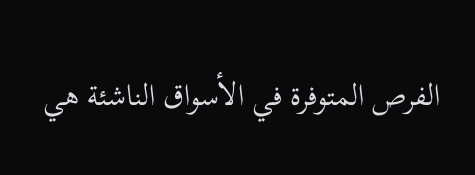الفرص المتوفرة في الأسواق الناشئة هي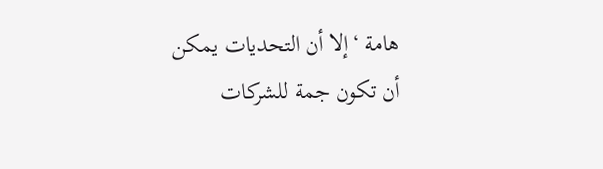هامة ‘إلا أن التحديات يمكن أن تكون جمة للشركات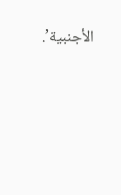الأجنبية’.